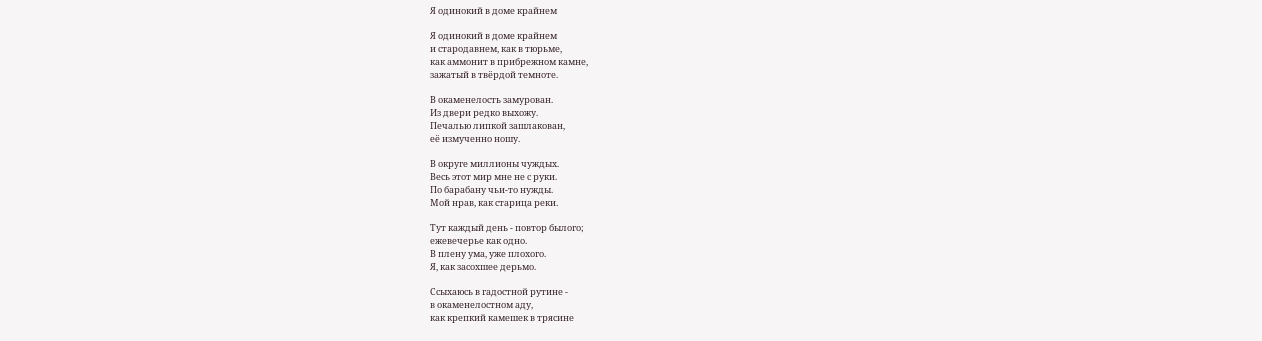Я одинокий в доме крайнем

Я одинокий в доме крайнем
и стародавнем, как в тюрьме,
как аммонит в прибрежном камне,
зажатый в твёрдой темноте.

В окаменелость замурован.
Из двери редко выхожу.
Печалью липкой зашлакован,
её измученно ношу.

В округе миллионы чуждых.
Весь этот мир мне не с руки.
По барабану чьи-то нужды.
Мой нрав, как старица реки.

Тут каждый день - повтор былого;
ежевечерье как одно.
В плену ума, уже плохого.
Я, как засохшее дерьмо.

Ссыхаюсь в гадостной рутине -
в окаменелостном аду,
как крепкий камешек в трясине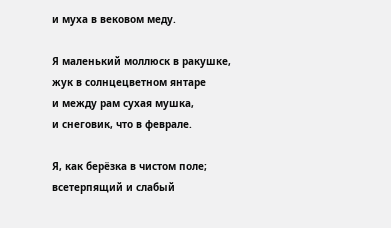и муха в вековом меду.

Я маленький моллюск в ракушке,
жук в солнцецветном янтаре
и между рам сухая мушка,
и снеговик, что в феврале.

Я, как берёзка в чистом поле;
всетерпящий и слабый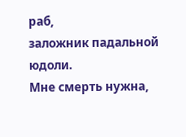раб,
заложник падальной юдоли.
Мне смерть нужна,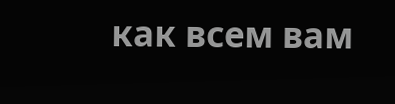как всем вам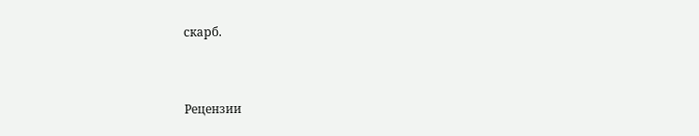скарб.


Рецензии